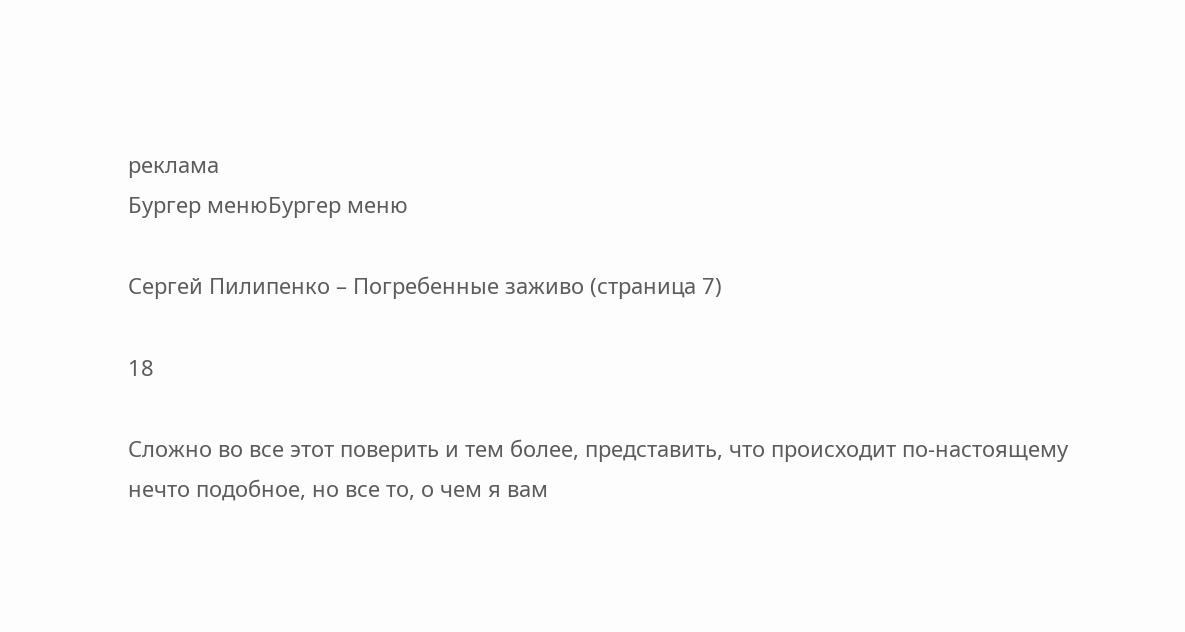реклама
Бургер менюБургер меню

Сергей Пилипенко – Погребенные заживо (страница 7)

18

Сложно во все этот поверить и тем более, представить, что происходит по-настоящему нечто подобное, но все то, о чем я вам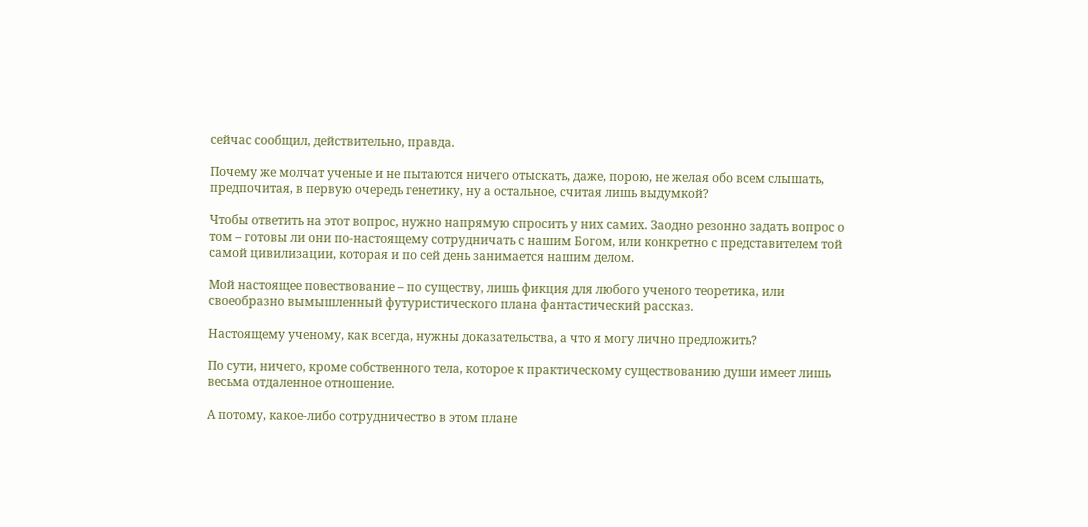сейчас сообщил, действительно, правда.

Почему же молчат ученые и не пытаются ничего отыскать, даже, порою, не желая обо всем слышать, предпочитая, в первую очередь генетику, ну а остальное, считая лишь выдумкой?

Чтобы ответить на этот вопрос, нужно напрямую спросить у них самих. Заодно резонно задать вопрос о том – готовы ли они по-настоящему сотрудничать с нашим Богом, или конкретно с представителем той самой цивилизации, которая и по сей день занимается нашим делом.

Мой настоящее повествование – по существу, лишь фикция для любого ученого теоретика, или своеобразно вымышленный футуристического плана фантастический рассказ.

Настоящему ученому, как всегда, нужны доказательства, а что я могу лично предложить?

По сути, ничего, кроме собственного тела, которое к практическому существованию души имеет лишь весьма отдаленное отношение.

А потому, какое-либо сотрудничество в этом плане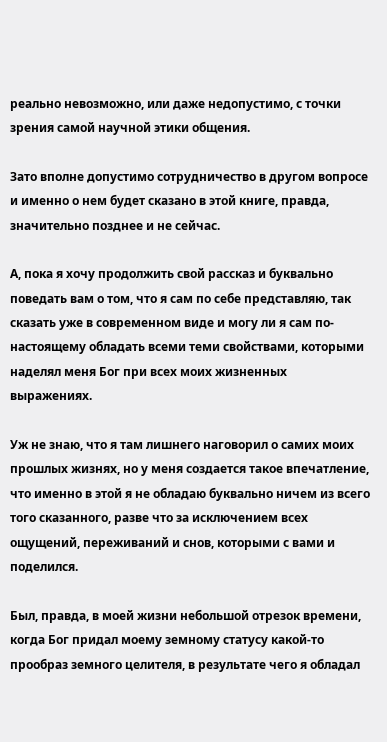реально невозможно, или даже недопустимо, с точки зрения самой научной этики общения.

Зато вполне допустимо сотрудничество в другом вопросе и именно о нем будет сказано в этой книге, правда, значительно позднее и не сейчас.

А, пока я хочу продолжить свой рассказ и буквально поведать вам о том, что я сам по себе представляю, так сказать уже в современном виде и могу ли я сам по-настоящему обладать всеми теми свойствами, которыми наделял меня Бог при всех моих жизненных выражениях.

Уж не знаю, что я там лишнего наговорил о самих моих прошлых жизнях, но у меня создается такое впечатление, что именно в этой я не обладаю буквально ничем из всего того сказанного, разве что за исключением всех ощущений, переживаний и снов, которыми с вами и поделился.

Был, правда, в моей жизни небольшой отрезок времени, когда Бог придал моему земному статусу какой-то прообраз земного целителя, в результате чего я обладал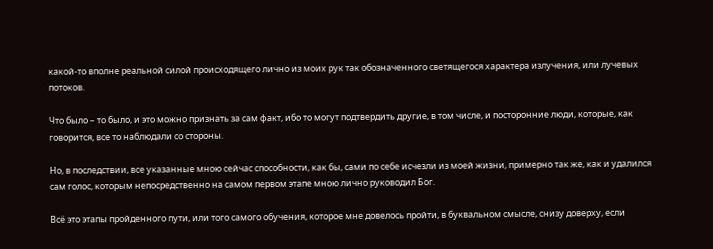какой-то вполне реальной силой происходящего лично из моих рук так обозначенного светящегося характера излучения, или лучевых потоков.

Что было – то было, и это можно признать за сам факт, ибо то могут подтвердить другие, в том числе, и посторонние люди, которые, как говорится, все то наблюдали со стороны.

Но, в последствии, все указанные мною сейчас способности, как бы, сами по себе исчезли из моей жизни, примерно так же, как и удалился сам голос, которым непосредственно на самом первом этапе мною лично руководил Бог.

Всё это этапы пройденного пути, или того самого обучения, которое мне довелось пройти, в буквальном смысле, снизу доверху, если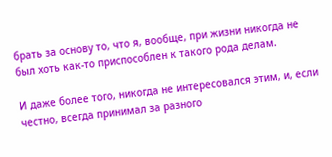брать за основу то, что я, вообще, при жизни никогда не был хоть как-то приспособлен к такого рода делам.

И даже более того, никогда не интересовался этим, и, если честно, всегда принимал за разного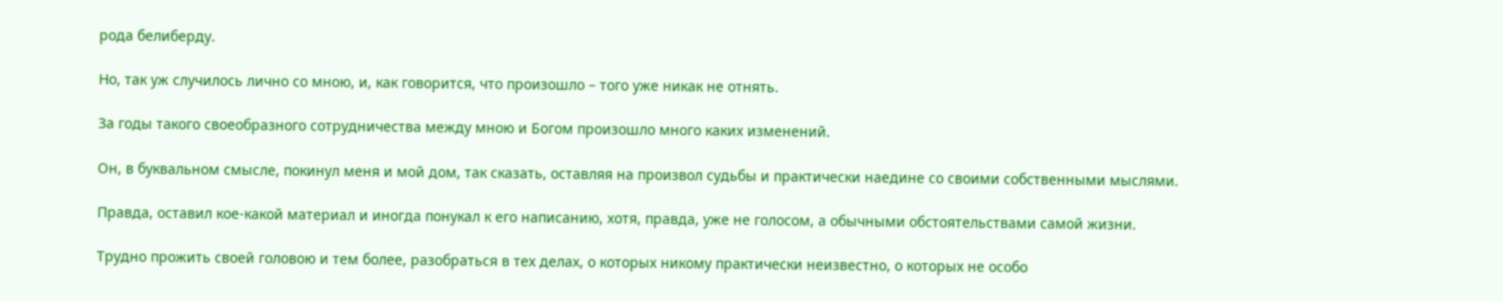рода белиберду.

Но, так уж случилось лично со мною, и, как говорится, что произошло – того уже никак не отнять.

За годы такого своеобразного сотрудничества между мною и Богом произошло много каких изменений.

Он, в буквальном смысле, покинул меня и мой дом, так сказать, оставляя на произвол судьбы и практически наедине со своими собственными мыслями.

Правда, оставил кое-какой материал и иногда понукал к его написанию, хотя, правда, уже не голосом, а обычными обстоятельствами самой жизни.

Трудно прожить своей головою и тем более, разобраться в тех делах, о которых никому практически неизвестно, о которых не особо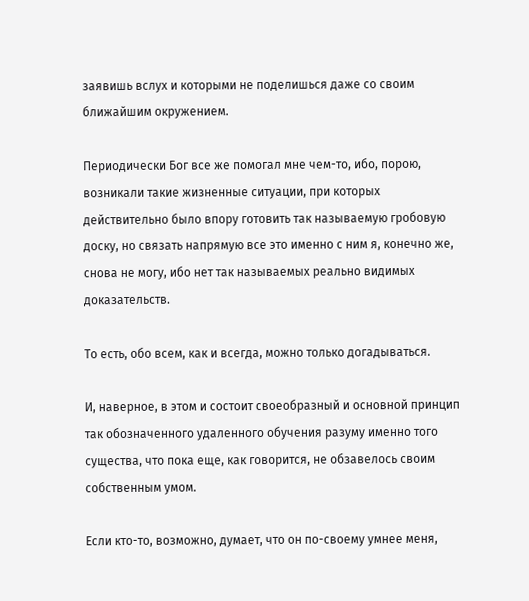заявишь вслух и которыми не поделишься даже со своим ближайшим окружением.

Периодически Бог все же помогал мне чем-то, ибо, порою, возникали такие жизненные ситуации, при которых действительно было впору готовить так называемую гробовую доску, но связать напрямую все это именно с ним я, конечно же, снова не могу, ибо нет так называемых реально видимых доказательств.

То есть, обо всем, как и всегда, можно только догадываться.

И, наверное, в этом и состоит своеобразный и основной принцип так обозначенного удаленного обучения разуму именно того существа, что пока еще, как говорится, не обзавелось своим собственным умом.

Если кто-то, возможно, думает, что он по-своему умнее меня,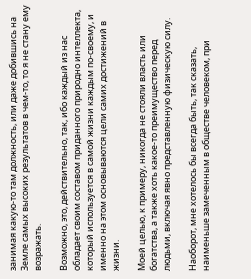занимая какую-то там должность, или даже добившись на Земле самых высоких результатов в чем-то, то я не стану ему возражать.

Возможно, это, действительно, так, ибо каждый из нас обладает своим составом приданного природно интеллекта, который используется в самой жизни каждым по-своему, и именно на этом основываются цели самих достижений в жизни.

Моей целью, к примеру, никогда не стояли власть или богатства, а также хоть какое-то преимущество перед людьми, включая явно представленную физическую силу.

Наоборот, мне хотелось бы всегда быть, так сказать, наименьше замеченным в обществе человеком, при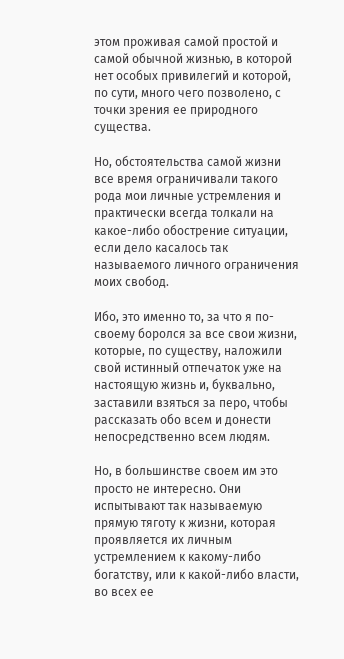этом проживая самой простой и самой обычной жизнью, в которой нет особых привилегий и которой, по сути, много чего позволено, с точки зрения ее природного существа.

Но, обстоятельства самой жизни все время ограничивали такого рода мои личные устремления и практически всегда толкали на какое-либо обострение ситуации, если дело касалось так называемого личного ограничения моих свобод.

Ибо, это именно то, за что я по-своему боролся за все свои жизни, которые, по существу, наложили свой истинный отпечаток уже на настоящую жизнь и, буквально, заставили взяться за перо, чтобы рассказать обо всем и донести непосредственно всем людям.

Но, в большинстве своем им это просто не интересно. Они испытывают так называемую прямую тяготу к жизни, которая проявляется их личным устремлением к какому-либо богатству, или к какой-либо власти, во всех ее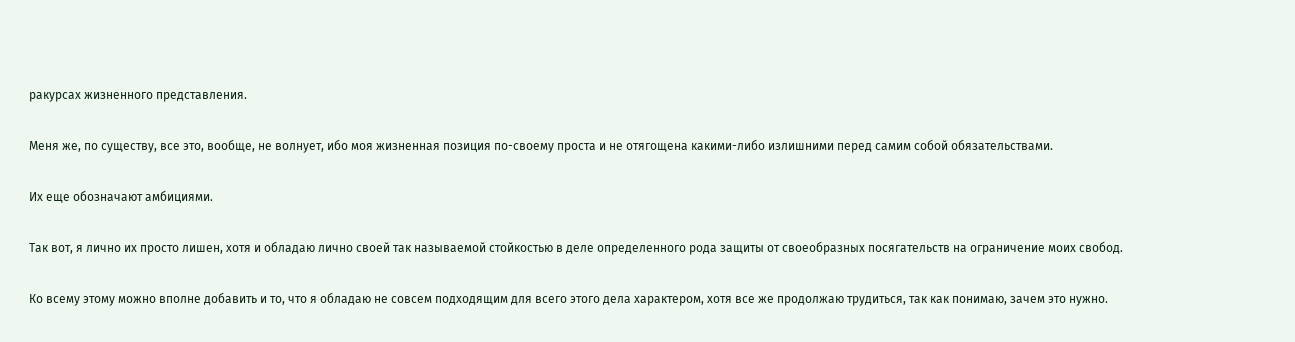ракурсах жизненного представления.

Меня же, по существу, все это, вообще, не волнует, ибо моя жизненная позиция по-своему проста и не отягощена какими-либо излишними перед самим собой обязательствами.

Их еще обозначают амбициями.

Так вот, я лично их просто лишен, хотя и обладаю лично своей так называемой стойкостью в деле определенного рода защиты от своеобразных посягательств на ограничение моих свобод.

Ко всему этому можно вполне добавить и то, что я обладаю не совсем подходящим для всего этого дела характером, хотя все же продолжаю трудиться, так как понимаю, зачем это нужно.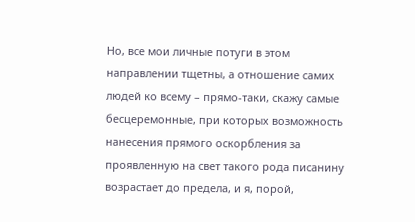Но, все мои личные потуги в этом направлении тщетны, а отношение самих людей ко всему – прямо-таки, скажу самые бесцеремонные, при которых возможность нанесения прямого оскорбления за проявленную на свет такого рода писанину возрастает до предела, и я, порой,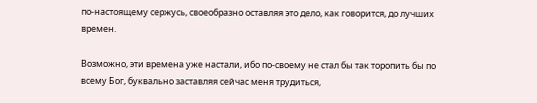по-настоящему сержусь, своеобразно оставляя это дело, как говорится, до лучших времен.

Возможно, эти времена уже настали, ибо по-своему не стал бы так торопить бы по всему Бог, буквально заставляя сейчас меня трудиться,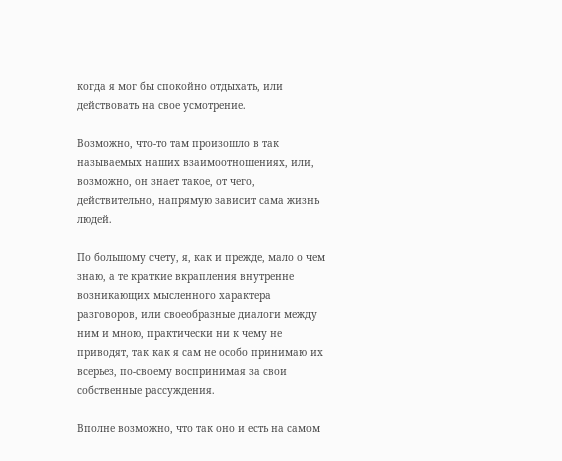когда я мог бы спокойно отдыхать, или действовать на свое усмотрение.

Возможно, что-то там произошло в так называемых наших взаимоотношениях, или, возможно, он знает такое, от чего, действительно, напрямую зависит сама жизнь людей.

По большому счету, я, как и прежде, мало о чем знаю, а те краткие вкрапления внутренне возникающих мысленного характера разговоров, или своеобразные диалоги между ним и мною, практически ни к чему не приводят, так как я сам не особо принимаю их всерьез, по-своему воспринимая за свои собственные рассуждения.

Вполне возможно, что так оно и есть на самом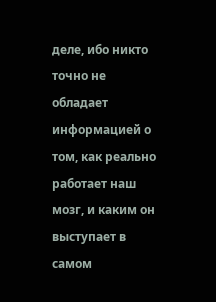деле, ибо никто точно не обладает информацией о том, как реально работает наш мозг, и каким он выступает в самом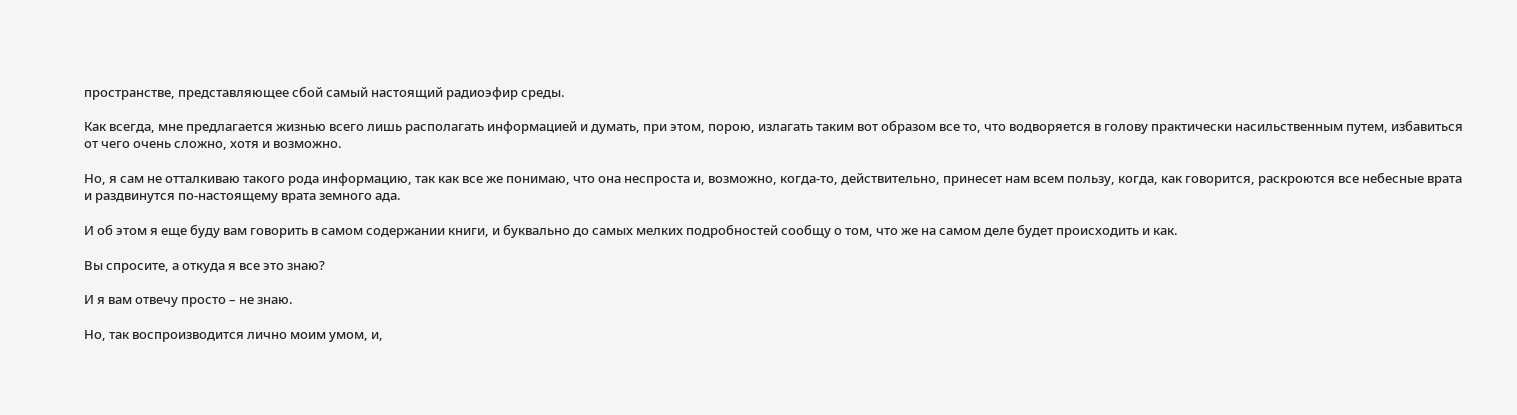пространстве, представляющее сбой самый настоящий радиоэфир среды.

Как всегда, мне предлагается жизнью всего лишь располагать информацией и думать, при этом, порою, излагать таким вот образом все то, что водворяется в голову практически насильственным путем, избавиться от чего очень сложно, хотя и возможно.

Но, я сам не отталкиваю такого рода информацию, так как все же понимаю, что она неспроста и, возможно, когда-то, действительно, принесет нам всем пользу, когда, как говорится, раскроются все небесные врата и раздвинутся по-настоящему врата земного ада.

И об этом я еще буду вам говорить в самом содержании книги, и буквально до самых мелких подробностей сообщу о том, что же на самом деле будет происходить и как.

Вы спросите, а откуда я все это знаю?

И я вам отвечу просто – не знаю.

Но, так воспроизводится лично моим умом, и,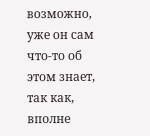возможно, уже он сам что-то об этом знает, так как, вполне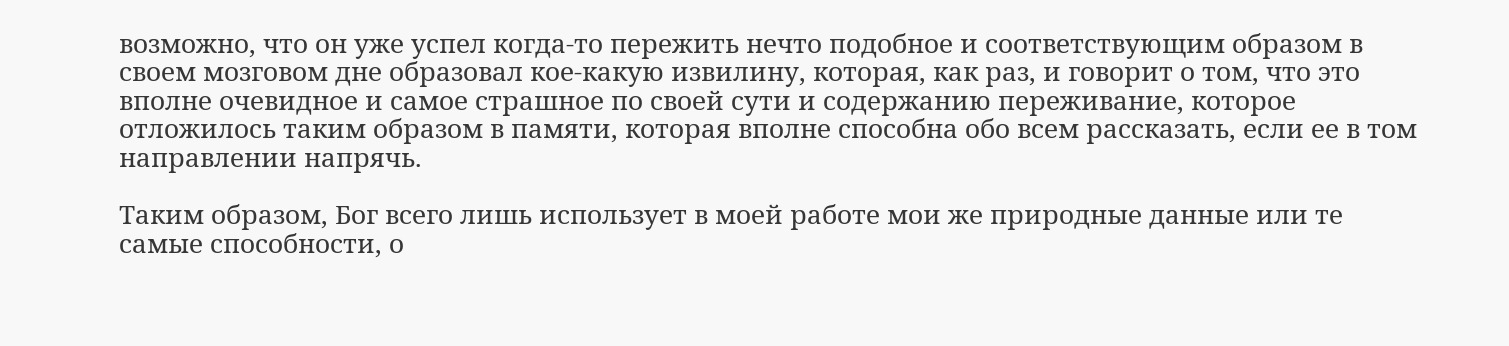возможно, что он уже успел когда-то пережить нечто подобное и соответствующим образом в своем мозговом дне образовал кое-какую извилину, которая, как раз, и говорит о том, что это вполне очевидное и самое страшное по своей сути и содержанию переживание, которое отложилось таким образом в памяти, которая вполне способна обо всем рассказать, если ее в том направлении напрячь.

Таким образом, Бог всего лишь использует в моей работе мои же природные данные или те самые способности, о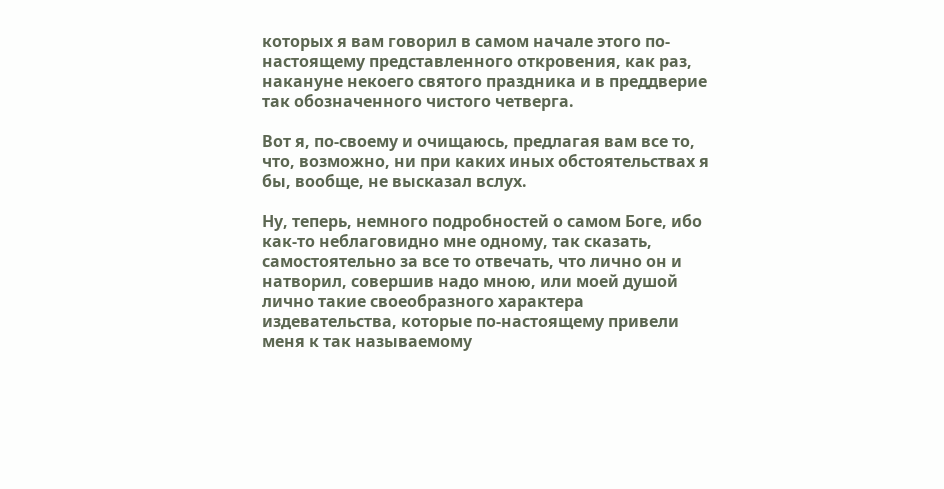которых я вам говорил в самом начале этого по-настоящему представленного откровения, как раз, накануне некоего святого праздника и в преддверие так обозначенного чистого четверга.

Вот я, по-своему и очищаюсь, предлагая вам все то, что, возможно, ни при каких иных обстоятельствах я бы, вообще, не высказал вслух.

Ну, теперь, немного подробностей о самом Боге, ибо как-то неблаговидно мне одному, так сказать, самостоятельно за все то отвечать, что лично он и натворил, совершив надо мною, или моей душой лично такие своеобразного характера издевательства, которые по-настоящему привели меня к так называемому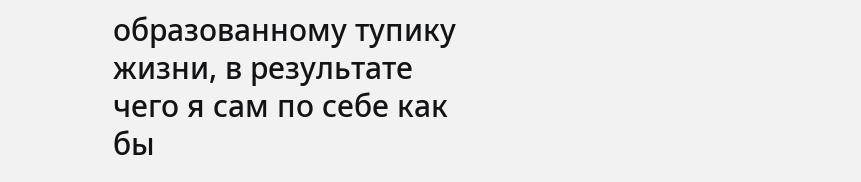образованному тупику жизни, в результате чего я сам по себе как бы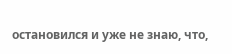остановился и уже не знаю, что,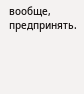вообще, предпринять.